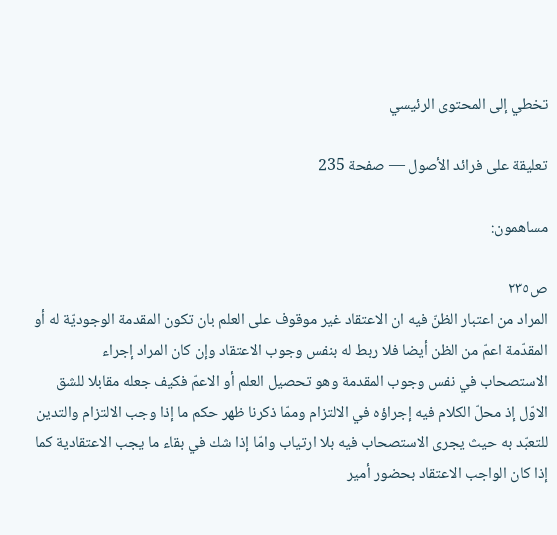تخطي إلى المحتوى الرئيسي

تعليقة على فرائد الأصول — صفحة 235

مساهمون:

ص٢٣٥
المراد من اعتبار الظنّ فيه ان الاعتقاد غير موقوف على العلم بان تكون المقدمة الوجوديّة له أو المقدّمة اعمّ من الظن أيضا فلا ربط له بنفس وجوب الاعتقاد وإن كان المراد إجراء الاستصحاب في نفس وجوب المقدمة وهو تحصيل العلم أو الاعمّ فكيف جعله مقابلا للشق الاوّل إذ محلّ الكلام فيه إجراؤه في الالتزام وممّا ذكرنا ظهر حكم ما إذا وجب الالتزام والتدين للتعبّد به حيث يجرى الاستصحاب فيه بلا ارتياب وامّا إذا شك في بقاء ما يجب الاعتقادية كما إذا كان الواجب الاعتقاد بحضور أمير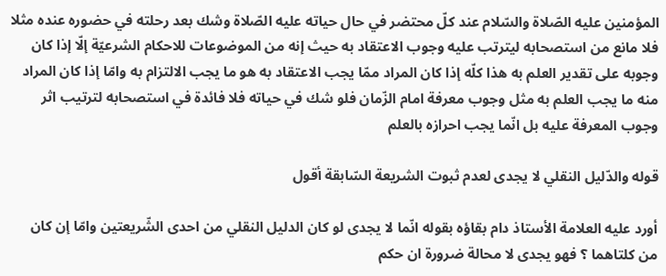المؤمنين عليه الصّلاة والسّلام عند كلّ محتضر في حال حياته عليه الصّلاة وشك بعد رحلته في حضوره عنده مثلا فلا مانع من استصحابه ليترتب عليه وجوب الاعتقاد به حيث إنه من الموضوعات للاحكام الشرعيّة إلّا إذا كان وجوبه على تقدير العلم به هذا كلّه إذا كان المراد ممّا يجب الاعتقاد به هو ما يجب الالتزام به وامّا إذا كان المراد منه ما يجب العلم به مثل وجوب معرفة امام الزّمان فلو شك في حياته فلا فائدة في استصحابه لترتيب اثر وجوب المعرفة عليه بل انّما يجب احرازه بالعلم

قوله والدّليل النقلي لا يجدى لعدم ثبوت الشريعة السّابقة أقول

أورد عليه العلامة الأستاذ دام بقاؤه بقوله انّما لا يجدى لو كان الدليل النقلي من احدى الشّريعتين وامّا إن كان من كلتاهما ؟ فهو يجدى لا محالة ضرورة ان حكم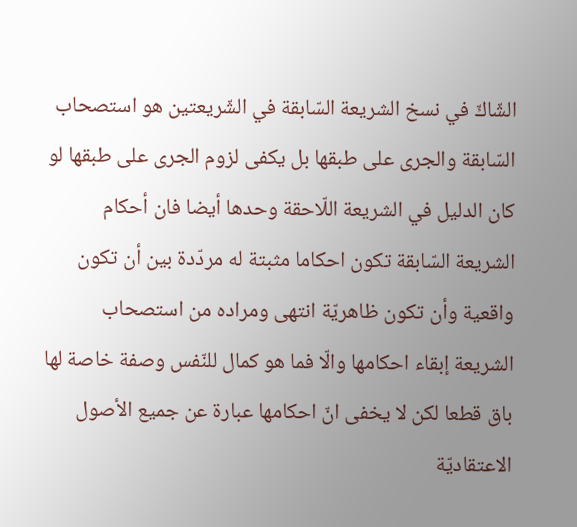الشّاكّ في نسخ الشريعة السّابقة في الشّريعتين هو استصحاب السّابقة والجرى على طبقها بل يكفى لزوم الجرى على طبقها لو كان الدليل في الشريعة اللّاحقة وحدها أيضا فان أحكام الشريعة السّابقة تكون احكاما مثبتة له مردّدة بين أن تكون واقعية وأن تكون ظاهريّة انتهى ومراده من استصحاب الشريعة إبقاء احكامها والّا فما هو كمال للنّفس وصفة خاصة لها باق قطعا لكن لا يخفى انّ احكامها عبارة عن جميع الأصول الاعتقاديّة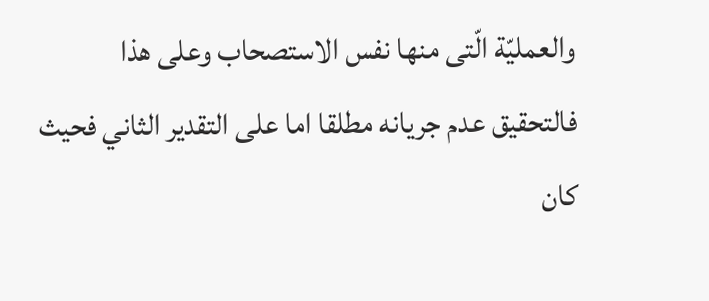والعمليّة الّتى منها نفس الاستصحاب وعلى هذا فالتحقيق عدم جريانه مطلقا اما على التقدير الثاني فحيث كان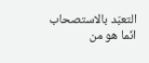التعبّد بالاستصحاب انّما هو من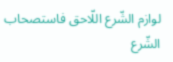لوازم الشّرع اللّاحق فاستصحاب الشّرع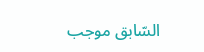السّابق موجب